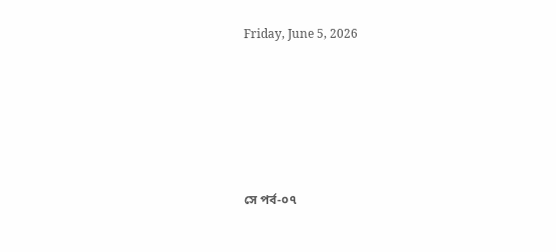Friday, June 5, 2026







সে পর্ব-০৭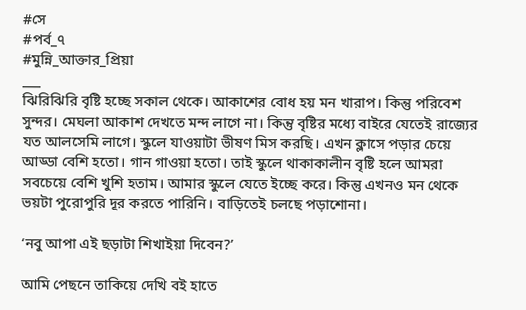#সে
#পর্ব_৭
#মুন্নি_আক্তার_প্রিয়া
___
ঝিরিঝিরি বৃষ্টি হচ্ছে সকাল থেকে। আকাশের বোধ হয় মন খারাপ। কিন্তু পরিবেশ সুন্দর। মেঘলা আকাশ দেখতে মন্দ লাগে না। কিন্তু বৃষ্টির মধ্যে বাইরে যেতেই রাজ্যের যত আলসেমি লাগে। স্কুলে যাওয়াটা ভীষণ মিস করছি। এখন ক্লাসে পড়ার চেয়ে আড্ডা বেশি হতো। গান গাওয়া হতো। তাই স্কুলে থাকাকালীন বৃষ্টি হলে আমরা সবচেয়ে বেশি খুশি হতাম। আমার স্কুলে যেতে ইচ্ছে করে। কিন্তু এখনও মন থেকে ভয়টা পুরোপুরি দূর করতে পারিনি। বাড়িতেই চলছে পড়াশোনা।

‘নবু আপা এই ছড়াটা শিখাইয়া দিবেন?’

আমি পেছনে তাকিয়ে দেখি বই হাতে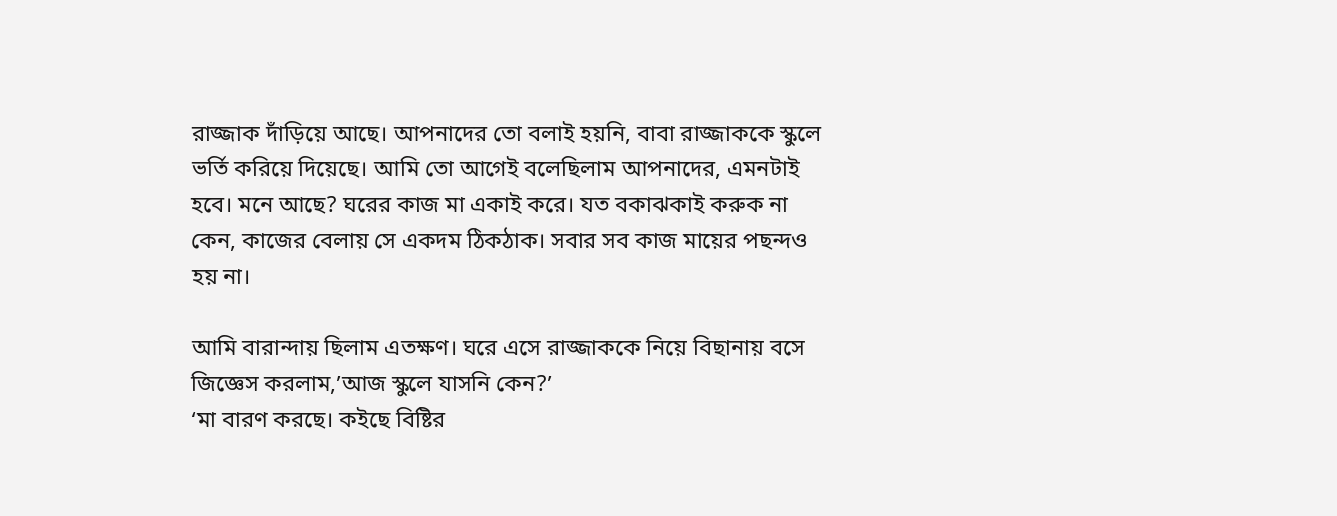রাজ্জাক দাঁড়িয়ে আছে। আপনাদের তো বলাই হয়নি, বাবা রাজ্জাককে স্কুলে ভর্তি করিয়ে দিয়েছে। আমি তো আগেই বলেছিলাম আপনাদের, এমনটাই হবে। মনে আছে? ঘরের কাজ মা একাই করে। যত বকাঝকাই করুক না কেন, কাজের বেলায় সে একদম ঠিকঠাক। সবার সব কাজ মায়ের পছন্দও হয় না।

আমি বারান্দায় ছিলাম এতক্ষণ। ঘরে এসে রাজ্জাককে নিয়ে বিছানায় বসে জিজ্ঞেস করলাম,’আজ স্কুলে যাসনি কেন?’
‘মা বারণ করছে। কইছে বিষ্টির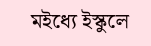মইধ্যে ইস্কুলে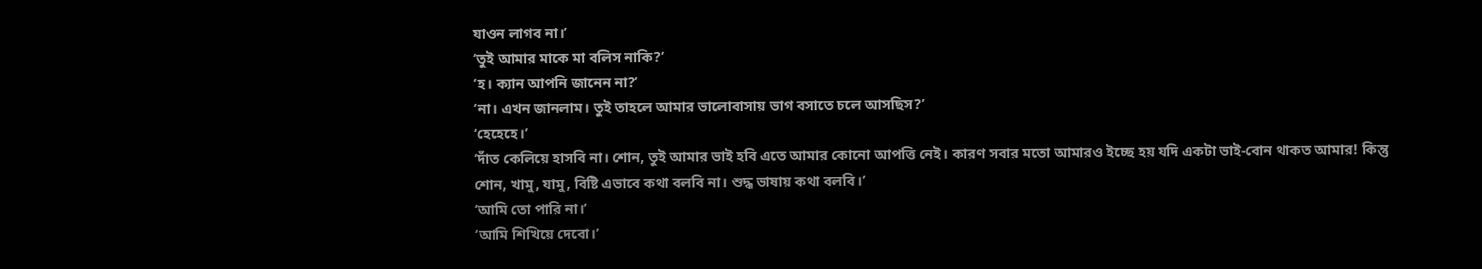যাওন লাগব না।’
‘তুই আমার মাকে মা বলিস নাকি?’
‘হ। ক্যান আপনি জানেন না?’
‘না। এখন জানলাম। তুই তাহলে আমার ভালোবাসায় ভাগ বসাতে চলে আসছিস?’
‘হেহেহে।’
‘দাঁত কেলিয়ে হাসবি না। শোন, তুই আমার ভাই হবি এতে আমার কোনো আপত্তি নেই। কারণ সবার মতো আমারও ইচ্ছে হয় যদি একটা ভাই-বোন থাকত আমার! কিন্তু শোন, খামু, যামু, বিষ্টি এভাবে কথা বলবি না। শুদ্ধ ভাষায় কথা বলবি।’
‘আমি তো পারি না।’
‘আমি শিখিয়ে দেবো।’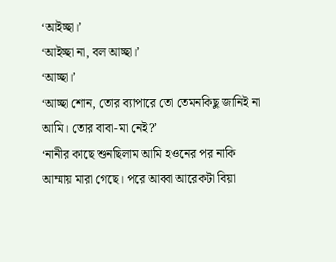‘আইচ্ছা।’
‘আইচ্ছা না, বল আচ্ছা।’
‘আচ্ছা।’
‘আচ্ছা শোন, তোর ব্যাপারে তো তেমনকিছু জানিই না আমি। তোর বাবা-মা নেই?’
‘নানীর কাছে শুনছিলাম আমি হওনের পর নাকি আম্মায় মারা গেছে। পরে আব্বা আরেকটা বিয়া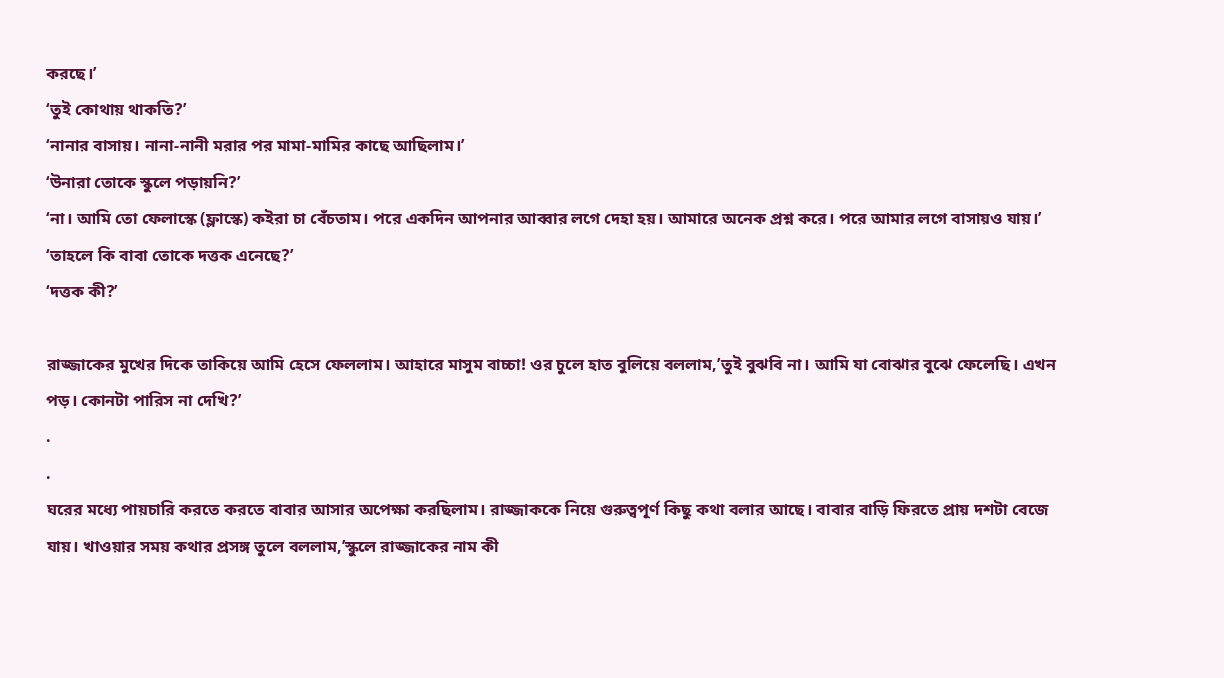করছে।’
‘তুই কোথায় থাকতি?’
‘নানার বাসায়। নানা-নানী মরার পর মামা-মামির কাছে আছিলাম।’
‘উনারা তোকে স্কুলে পড়ায়নি?’
‘না। আমি তো ফেলাস্কে (ফ্লাস্কে) কইরা চা বেঁচতাম। পরে একদিন আপনার আব্বার লগে দেহা হয়। আমারে অনেক প্রশ্ন করে। পরে আমার লগে বাসায়ও যায়।’
‘তাহলে কি বাবা তোকে দত্তক এনেছে?’
‘দত্তক কী?’

রাজ্জাকের মুখের দিকে তাকিয়ে আমি হেসে ফেললাম। আহারে মাসুম বাচ্চা! ওর চুলে হাত বুলিয়ে বললাম,’তুই বুঝবি না। আমি যা বোঝার বুঝে ফেলেছি। এখন পড়। কোনটা পারিস না দেখি?’
.
.
ঘরের মধ্যে পায়চারি করতে করতে বাবার আসার অপেক্ষা করছিলাম। রাজ্জাককে নিয়ে গুরুত্বপূর্ণ কিছু কথা বলার আছে। বাবার বাড়ি ফিরতে প্রায় দশটা বেজে যায়। খাওয়ার সময় কথার প্রসঙ্গ তুলে বললাম,’স্কুলে রাজ্জাকের নাম কী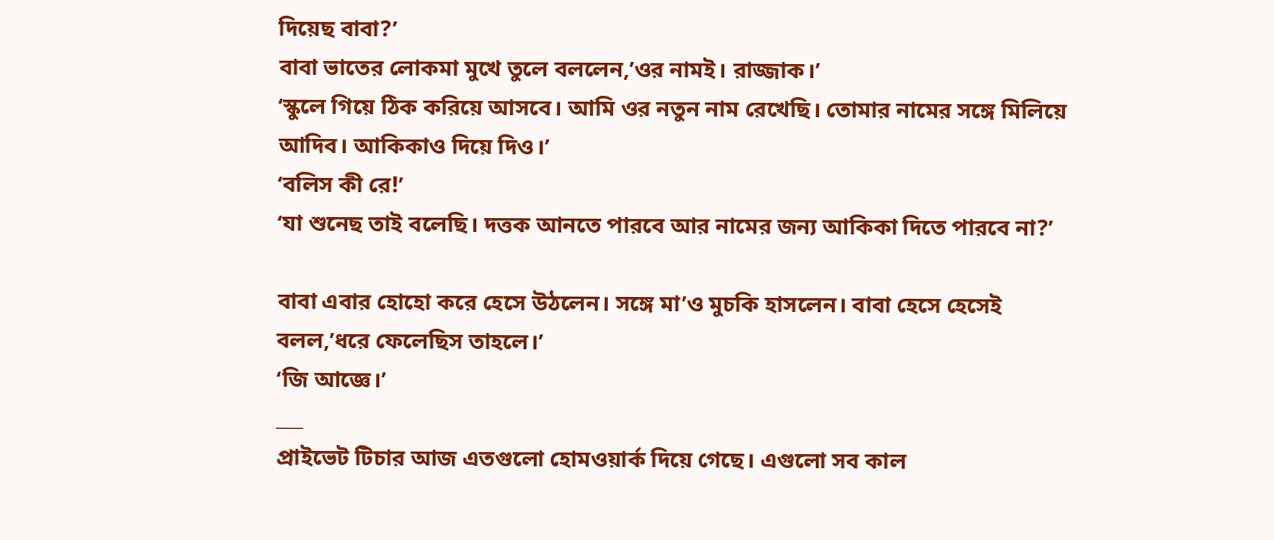দিয়েছ বাবা?’
বাবা ভাতের লোকমা মুখে তুলে বললেন,’ওর নামই। রাজ্জাক।’
‘স্কুলে গিয়ে ঠিক করিয়ে আসবে। আমি ওর নতুন নাম রেখেছি। তোমার নামের সঙ্গে মিলিয়ে আদিব। আকিকাও দিয়ে দিও।’
‘বলিস কী রে!’
‘যা শুনেছ তাই বলেছি। দত্তক আনতে পারবে আর নামের জন্য আকিকা দিতে পারবে না?’

বাবা এবার হোহো করে হেসে উঠলেন। সঙ্গে মা’ও মুচকি হাসলেন। বাবা হেসে হেসেই বলল,’ধরে ফেলেছিস তাহলে।’
‘জি আজ্ঞে।’
___
প্রাইভেট টিচার আজ এতগুলো হোমওয়ার্ক দিয়ে গেছে। এগুলো সব কাল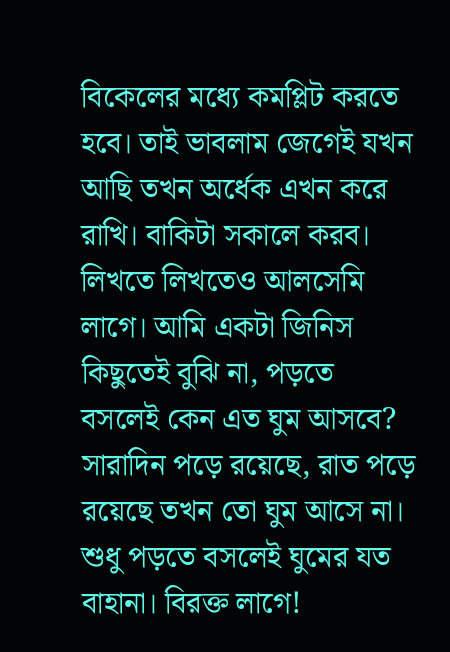বিকেলের মধ্যে কমপ্লিট করতে হবে। তাই ভাবলাম জেগেই যখন আছি তখন অর্ধেক এখন করে রাখি। বাকিটা সকালে করব। লিখতে লিখতেও আলসেমি লাগে। আমি একটা জিনিস কিছুতেই বুঝি না, পড়তে বসলেই কেন এত ঘুম আসবে? সারাদিন পড়ে রয়েছে, রাত পড়ে রয়েছে তখন তো ঘুম আসে না। শুধু পড়তে বসলেই ঘুমের যত বাহানা। বিরক্ত লাগে!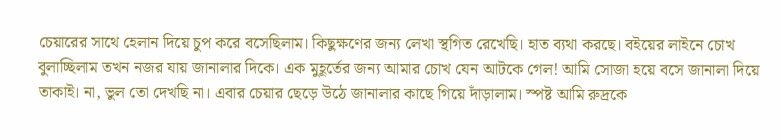চেয়ারের সাথে হেলান দিয়ে চুপ করে বসেছিলাম। কিছুক্ষণের জন্য লেখা স্থগিত রেখেছি। হাত ব্যথা করছে। বইয়ের লাইনে চোখ বুলাচ্ছিলাম তখন নজর যায় জানালার দিকে। এক মুহূর্তের জন্য আমার চোখ যেন আটকে গেল! আমি সোজা হয়ে বসে জানালা দিয়ে তাকাই। না, ভুল তো দেখছি না। এবার চেয়ার ছেড়ে উঠে জানালার কাছে গিয়ে দাঁড়ালাম। স্পষ্ট আমি রুদ্রকে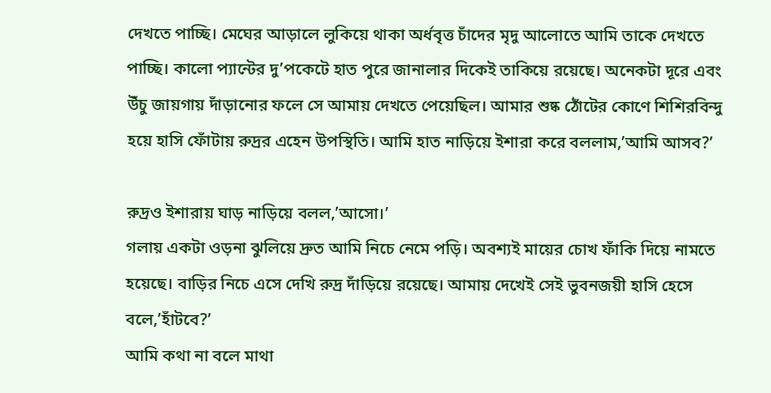দেখতে পাচ্ছি। মেঘের আড়ালে লুকিয়ে থাকা অর্ধবৃত্ত চাঁদের মৃদু আলোতে আমি তাকে দেখতে পাচ্ছি। কালো প্যান্টের দু’পকেটে হাত পুরে জানালার দিকেই তাকিয়ে রয়েছে। অনেকটা দূরে এবং উঁচু জায়গায় দাঁড়ানোর ফলে সে আমায় দেখতে পেয়েছিল। আমার শুষ্ক ঠোঁটের কোণে শিশিরবিন্দু হয়ে হাসি ফোঁটায় রুদ্রর এহেন উপস্থিতি। আমি হাত নাড়িয়ে ইশারা করে বললাম,’আমি আসব?’

রুদ্রও ইশারায় ঘাড় নাড়িয়ে বলল,’আসো।’
গলায় একটা ওড়না ঝুলিয়ে দ্রুত আমি নিচে নেমে পড়ি। অবশ্যই মায়ের চোখ ফাঁকি দিয়ে নামতে হয়েছে। বাড়ির নিচে এসে দেখি রুদ্র দাঁড়িয়ে রয়েছে। আমায় দেখেই সেই ভুবনজয়ী হাসি হেসে বলে,’হাঁটবে?’
আমি কথা না বলে মাথা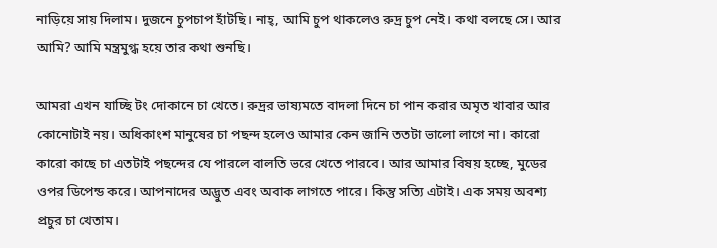নাড়িয়ে সায় দিলাম। দুজনে চুপচাপ হাঁটছি। নাহ্, আমি চুপ থাকলেও রুদ্র চুপ নেই। কথা বলছে সে। আর আমি? আমি মন্ত্রমুগ্ধ হয়ে তার কথা শুনছি।

আমরা এখন যাচ্ছি টং দোকানে চা খেতে। রুদ্রর ভাষ্যমতে বাদলা দিনে চা পান করার অমৃত খাবার আর কোনোটাই নয়। অধিকাংশ মানুষের চা পছন্দ হলেও আমার কেন জানি ততটা ভালো লাগে না। কারো কারো কাছে চা এতটাই পছন্দের যে পারলে বালতি ভরে খেতে পারবে। আর আমার বিষয় হচ্ছে, মুডের ওপর ডিপেন্ড করে। আপনাদের অদ্ভুত এবং অবাক লাগতে পারে। কিন্তু সত্যি এটাই। এক সময় অবশ্য প্রচুর চা খেতাম।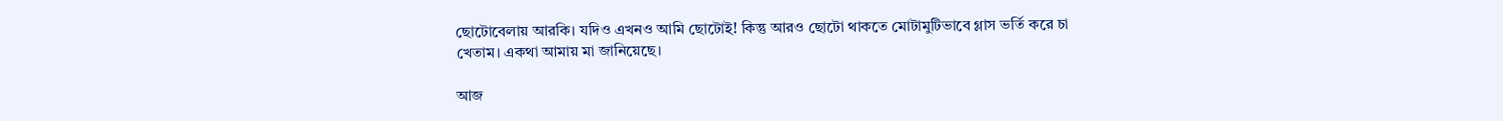ছোটোবেলায় আরকি। যদিও এখনও আমি ছোটোই! কিন্তু আরও ছোটো থাকতে মোটামুটিভাবে গ্লাস ভর্তি করে চা খেতাম। একথা আমায় মা জানিয়েছে।

আজ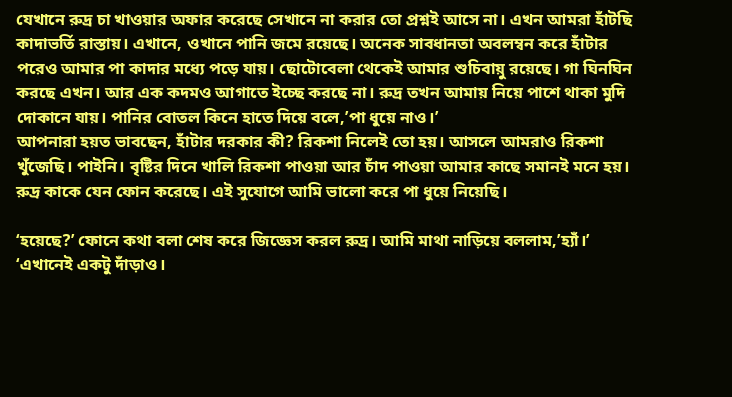যেখানে রুদ্র চা খাওয়ার অফার করেছে সেখানে না করার তো প্রশ্নই আসে না। এখন আমরা হাঁটছি কাদাভর্তি রাস্তায়। এখানে, ওখানে পানি জমে রয়েছে। অনেক সাবধানতা অবলম্বন করে হাঁটার পরেও আমার পা কাদার মধ্যে পড়ে যায়। ছোটোবেলা থেকেই আমার শুচিবায়ু রয়েছে। গা ঘিনঘিন করছে এখন। আর এক কদমও আগাতে ইচ্ছে করছে না। রুদ্র তখন আমায় নিয়ে পাশে থাকা মুদি দোকানে যায়। পানির বোতল কিনে হাতে দিয়ে বলে,’পা ধুয়ে নাও।’
আপনারা হয়ত ভাবছেন, হাঁটার দরকার কী? রিকশা নিলেই তো হয়। আসলে আমরাও রিকশা খুঁজেছি। পাইনি। বৃষ্টির দিনে খালি রিকশা পাওয়া আর চাঁদ পাওয়া আমার কাছে সমানই মনে হয়। রুদ্র কাকে যেন ফোন করেছে। এই সুযোগে আমি ভালো করে পা ধুয়ে নিয়েছি।

‘হয়েছে?’ ফোনে কথা বলা শেষ করে জিজ্ঞেস করল রুদ্র। আমি মাথা নাড়িয়ে বললাম,’হ্যাঁ।’
‘এখানেই একটু দাঁড়াও।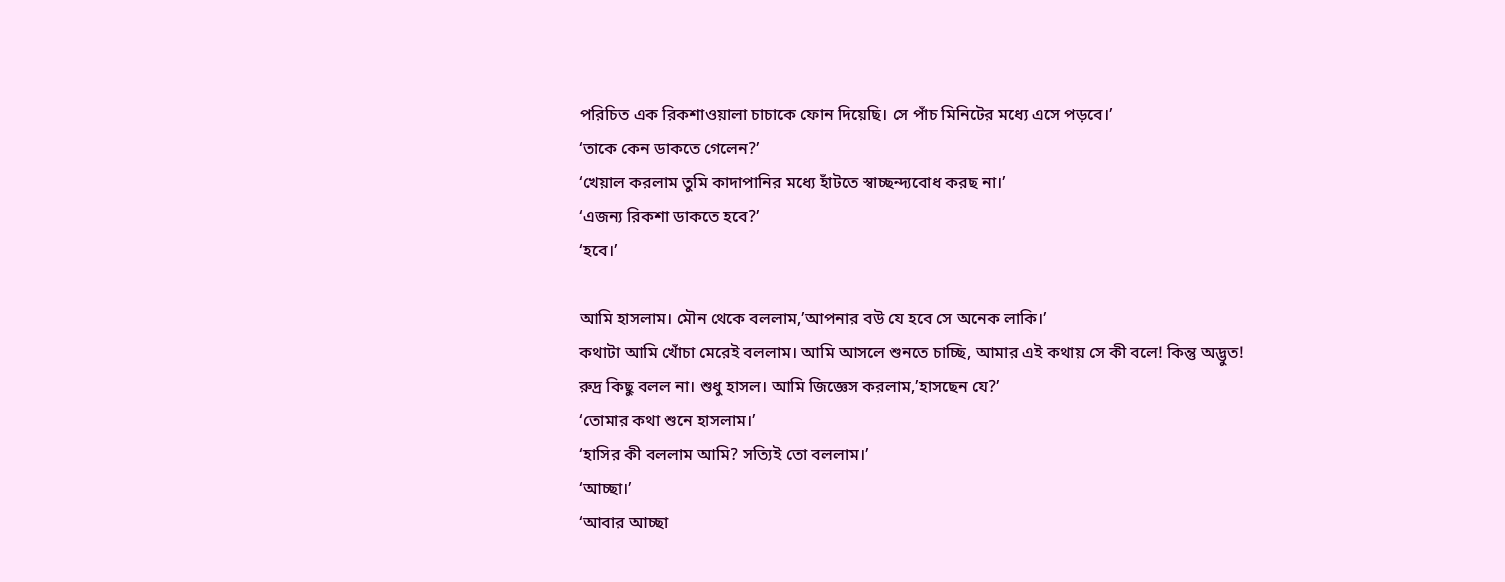পরিচিত এক রিকশাওয়ালা চাচাকে ফোন দিয়েছি। সে পাঁচ মিনিটের মধ্যে এসে পড়বে।’
‘তাকে কেন ডাকতে গেলেন?’
‘খেয়াল করলাম তুমি কাদাপানির মধ্যে হাঁটতে স্বাচ্ছন্দ্যবোধ করছ না।’
‘এজন্য রিকশা ডাকতে হবে?’
‘হবে।’

আমি হাসলাম। মৌন থেকে বললাম,’আপনার বউ যে হবে সে অনেক লাকি।’
কথাটা আমি খোঁচা মেরেই বললাম। আমি আসলে শুনতে চাচ্ছি, আমার এই কথায় সে কী বলে! কিন্তু অদ্ভুত! রুদ্র কিছু বলল না। শুধু হাসল। আমি জিজ্ঞেস করলাম,’হাসছেন যে?’
‘তোমার কথা শুনে হাসলাম।’
‘হাসির কী বললাম আমি? সত্যিই তো বললাম।’
‘আচ্ছা।’
‘আবার আচ্ছা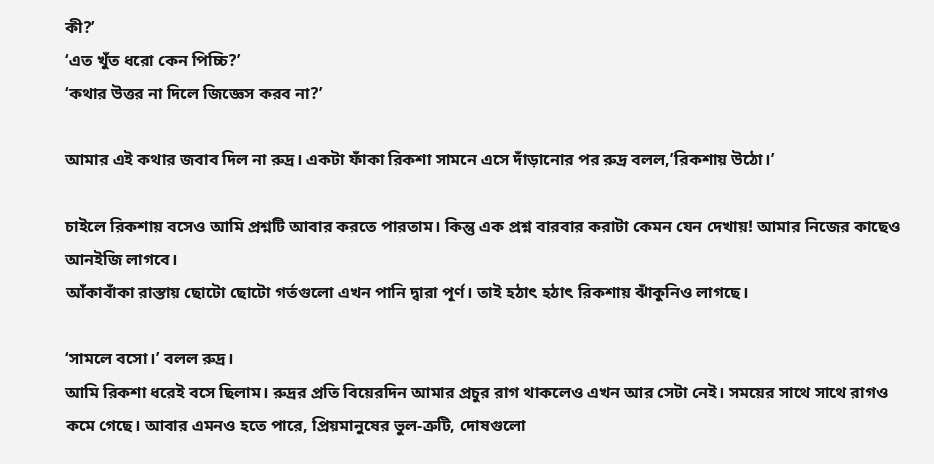কী?’
‘এত খুঁত ধরো কেন পিচ্চি?’
‘কথার উত্তর না দিলে জিজ্ঞেস করব না?’

আমার এই কথার জবাব দিল না রুদ্র। একটা ফাঁকা রিকশা সামনে এসে দাঁড়ানোর পর রুদ্র বলল,’রিকশায় উঠো।’

চাইলে রিকশায় বসেও আমি প্রশ্নটি আবার করতে পারতাম। কিন্তু এক প্রশ্ন বারবার করাটা কেমন যেন দেখায়! আমার নিজের কাছেও আনইজি লাগবে।
আঁকাবাঁকা রাস্তায় ছোটো ছোটো গর্তগুলো এখন পানি দ্বারা পূর্ণ। তাই হঠাৎ হঠাৎ রিকশায় ঝাঁকুনিও লাগছে।

‘সামলে বসো।’ বলল রুদ্র।
আমি রিকশা ধরেই বসে ছিলাম। রুদ্রর প্রতি বিয়েরদিন আমার প্রচুর রাগ থাকলেও এখন আর সেটা নেই। সময়ের সাথে সাথে রাগও কমে গেছে। আবার এমনও হতে পারে, প্রিয়মানুষের ভুল-ত্রুটি, দোষগুলো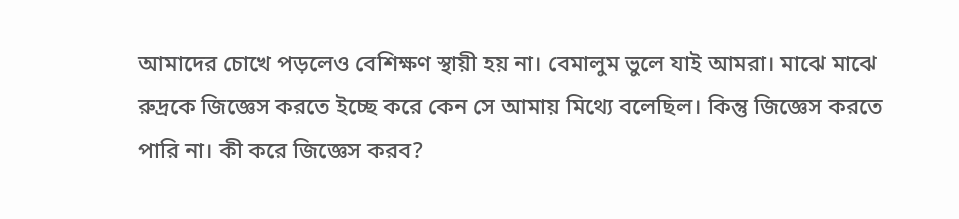আমাদের চোখে পড়লেও বেশিক্ষণ স্থায়ী হয় না। বেমালুম ভুলে যাই আমরা। মাঝে মাঝে রুদ্রকে জিজ্ঞেস করতে ইচ্ছে করে কেন সে আমায় মিথ্যে বলেছিল। কিন্তু জিজ্ঞেস করতে পারি না। কী করে জিজ্ঞেস করব?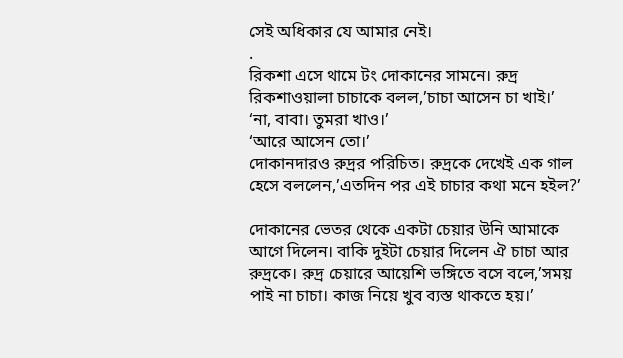সেই অধিকার যে আমার নেই।
.
রিকশা এসে থামে টং দোকানের সামনে। রুদ্র রিকশাওয়ালা চাচাকে বলল,’চাচা আসেন চা খাই।’
‘না, বাবা। তুমরা খাও।’
‘আরে আসেন তো।’
দোকানদারও রুদ্রর পরিচিত। রুদ্রকে দেখেই এক গাল হেসে বললেন,’এতদিন পর এই চাচার কথা মনে হইল?’

দোকানের ভেতর থেকে একটা চেয়ার উনি আমাকে আগে দিলেন। বাকি দুইটা চেয়ার দিলেন ঐ চাচা আর রুদ্রকে। রুদ্র চেয়ারে আয়েশি ভঙ্গিতে বসে বলে,’সময় পাই না চাচা। কাজ নিয়ে খুব ব্যস্ত থাকতে হয়।’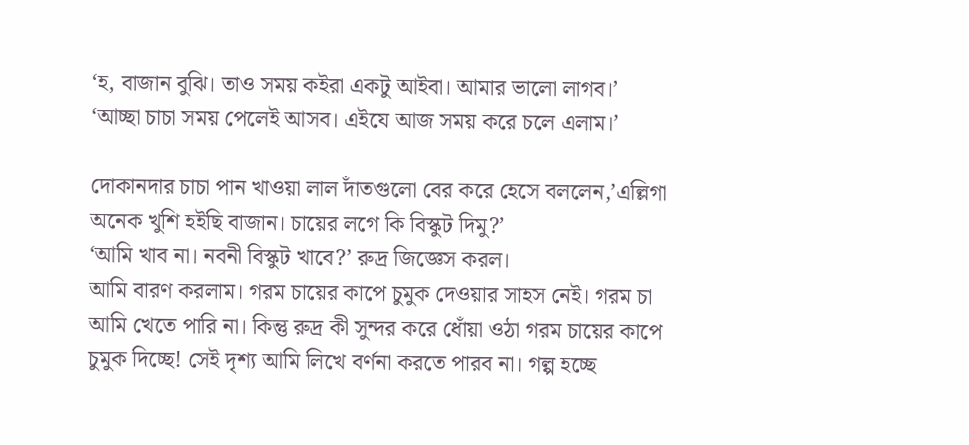‘হ, বাজান বুঝি। তাও সময় কইরা একটু আইবা। আমার ভালো লাগব।’
‘আচ্ছা চাচা সময় পেলেই আসব। এইযে আজ সময় করে চলে এলাম।’

দোকানদার চাচা পান খাওয়া লাল দাঁতগুলো বের করে হেসে বললেন,’এল্লিগা অনেক খুশি হইছি বাজান। চায়ের লগে কি বিস্কুট দিমু?’
‘আমি খাব না। নবনী বিস্কুট খাবে?’ রুদ্র জিজ্ঞেস করল।
আমি বারণ করলাম। গরম চায়ের কাপে চুমুক দেওয়ার সাহস নেই। গরম চা আমি খেতে পারি না। কিন্তু রুদ্র কী সুন্দর করে ধোঁয়া ওঠা গরম চায়ের কাপে চুমুক দিচ্ছে! সেই দৃশ্য আমি লিখে বর্ণনা করতে পারব না। গল্প হচ্ছে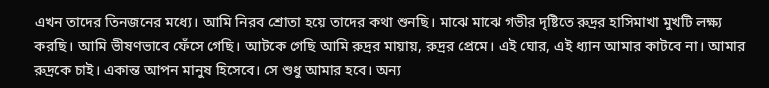এখন তাদের তিনজনের মধ্যে। আমি নিরব শ্রোতা হয়ে তাদের কথা শুনছি। মাঝে মাঝে গভীর দৃষ্টিতে রুদ্রর হাসিমাখা মুখটি লক্ষ্য করছি। আমি ভীষণভাবে ফেঁসে গেছি। আটকে গেছি আমি রুদ্রর মায়ায়, রুদ্রর প্রেমে। এই ঘোর, এই ধ্যান আমার কাটবে না। আমার রুদ্রকে চাই। একান্ত আপন মানুষ হিসেবে। সে শুধু আমার হবে। অন্য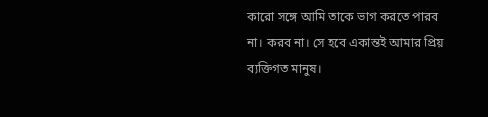কারো সঙ্গে আমি তাকে ভাগ করতে পারব না। করব না। সে হবে একান্তই আমার প্রিয় ব্যক্তিগত মানুষ।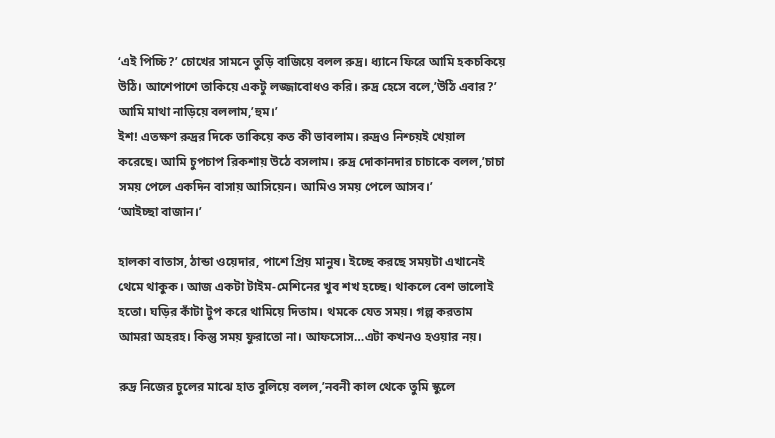‘এই পিচ্চি?’ চোখের সামনে তুড়ি বাজিয়ে বলল রুদ্র। ধ্যানে ফিরে আমি হকচকিয়ে উঠি। আশেপাশে তাকিয়ে একটু লজ্জাবোধও করি। রুদ্র হেসে বলে,’উঠি এবার?’
আমি মাথা নাড়িয়ে বললাম,’হুম।’
ইশ! এতক্ষণ রুদ্রর দিকে তাকিয়ে কত কী ভাবলাম। রুদ্রও নিশ্চয়ই খেয়াল করেছে। আমি চুপচাপ রিকশায় উঠে বসলাম। রুদ্র দোকানদার চাচাকে বলল,’চাচা সময় পেলে একদিন বাসায় আসিয়েন। আমিও সময় পেলে আসব।’
‘আইচ্ছা বাজান।’

হালকা বাতাস, ঠান্ডা ওয়েদার, পাশে প্রিয় মানুষ। ইচ্ছে করছে সময়টা এখানেই থেমে থাকুক। আজ একটা টাইম-মেশিনের খুব শখ হচ্ছে। থাকলে বেশ ভালোই হতো। ঘড়ির কাঁটা টুপ করে থামিয়ে দিতাম। থমকে যেত সময়। গল্প করতাম আমরা অহরহ। কিন্তু সময় ফুরাতো না। আফসোস…এটা কখনও হওয়ার নয়।

রুদ্র নিজের চুলের মাঝে হাত বুলিয়ে বলল,’নবনী কাল থেকে তুমি স্কুলে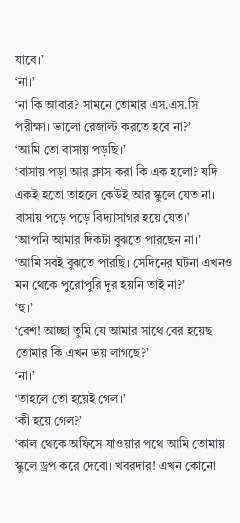যাবে।’
‘না।’
‘না কি আবার? সামনে তোমার এস.এস.সি পরীক্ষা। ভালো রেজাল্ট করতে হবে না?’
‘আমি তো বাসায় পড়ছি।’
‘বাসায় পড়া আর ক্লাস করা কি এক হলো? যদি একই হতো তাহলে কেউই আর স্কুলে যেত না। বাসায় পড়ে পড়ে বিদ্যাসাগর হয়ে যেত।’
‘আপনি আমার দিকটা বুঝতে পারছেন না।’
‘আমি সবই বুঝতে পারছি। সেদিনের ঘটনা এখনও মন থেকে পুরোপুরি দূর হয়নি তাই না?’
‘হু।’
‘বেশ! আচ্ছা তুমি যে আমার সাথে বের হয়েছ তোমার কি এখন ভয় লাগছে?’
‘না।’
‘তাহলে তো হয়েই গেল।’
‘কী হয়ে গেল?’
‘কাল থেকে অফিসে যাওয়ার পথে আমি তোমায় স্কুলে ড্রপ করে দেবো। খবরদার! এখন কোনো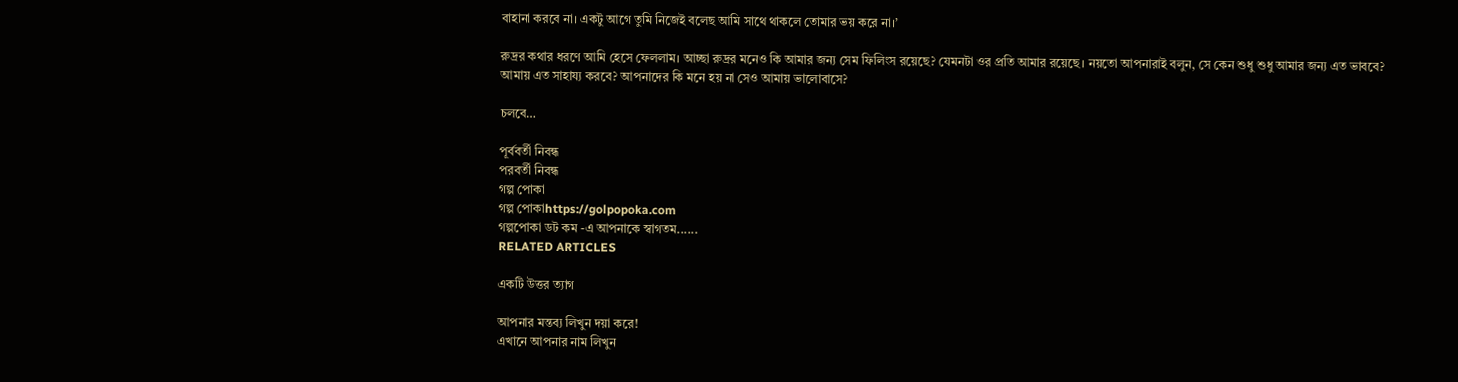বাহানা করবে না। একটু আগে তুমি নিজেই বলেছ আমি সাথে থাকলে তোমার ভয় করে না।’

রুদ্রর কথার ধরণে আমি হেসে ফেললাম। আচ্ছা রুদ্রর মনেও কি আমার জন্য সেম ফিলিংস রয়েছে? যেমনটা ওর প্রতি আমার রয়েছে। নয়তো আপনারাই বলুন, সে কেন শুধু শুধু আমার জন্য এত ভাববে? আমায় এত সাহায্য করবে? আপনাদের কি মনে হয় না সেও আমায় ভালোবাসে?

চলবে…

পূর্ববর্তী নিবন্ধ
পরবর্তী নিবন্ধ
গল্প পোকা
গল্প পোকাhttps://golpopoka.com
গল্পপোকা ডট কম -এ আপনাকে স্বাগতম......
RELATED ARTICLES

একটি উত্তর ত্যাগ

আপনার মন্তব্য লিখুন দয়া করে!
এখানে আপনার নাম লিখুন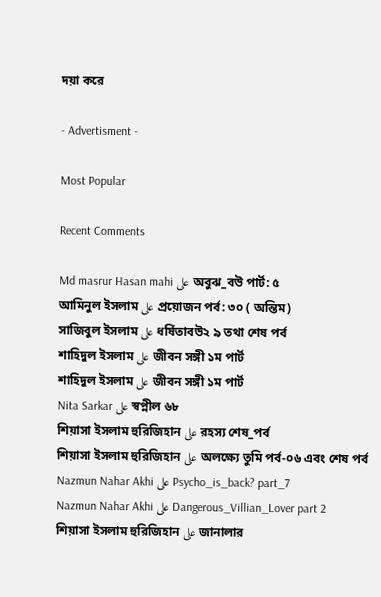দয়া করে

- Advertisment -

Most Popular

Recent Comments

Md masrur Hasan mahi على অবুঝ_বউ পার্ট: ৫
আমিনুল ইসলাম على প্রয়োজন পর্ব: ৩০ ( অন্তিম)
সাজিবুল ইসলাম على ধর্ষিতাবউ২ ৯ তথা শেষ পর্ব
শাহিদুল ইসলাম على জীবন সঙ্গী ১ম পার্ট
শাহিদুল ইসলাম على জীবন সঙ্গী ১ম পার্ট
Nita Sarkar على স্বপ্নীল ৬৮
শিয়াসা ইসলাম হুরিজিহান على রহস্য শেষ_পর্ব
শিয়াসা ইসলাম হুরিজিহান على অলক্ষ্যে তুমি পর্ব-০৬ এবং শেষ পর্ব
Nazmun Nahar Akhi على Psycho_is_back? part_7
Nazmun Nahar Akhi على Dangerous_Villian_Lover part 2
শিয়াসা ইসলাম হুরিজিহান على জানালার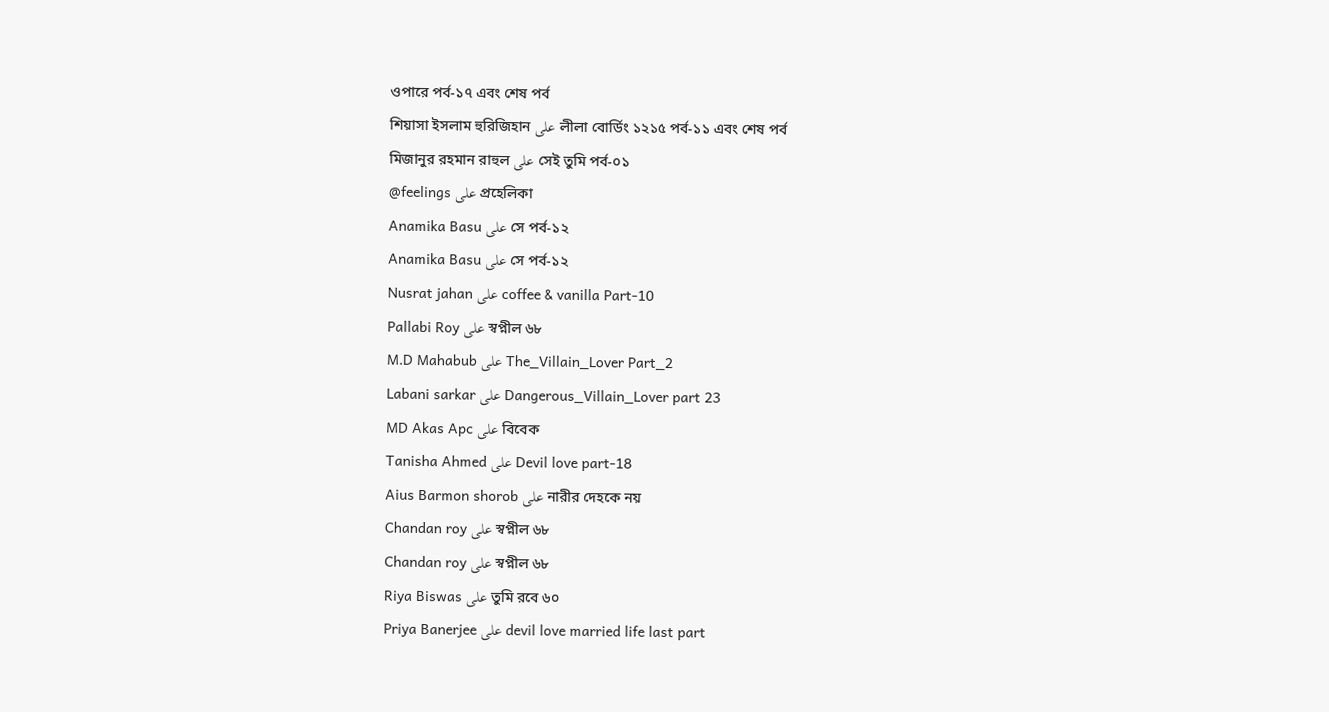ওপারে পর্ব-১৭ এবং শেষ পর্ব
শিয়াসা ইসলাম হুরিজিহান على লীলা বোর্ডিং ১২১৫ পর্ব-১১ এবং শেষ পর্ব
মিজানুর রহমান রাহুল على সেই তুমি পর্ব-০১
@feelings على প্রহেলিকা
Anamika Basu على সে পর্ব-১২
Anamika Basu على সে পর্ব-১২
Nusrat jahan على coffee & vanilla Part-10
Pallabi Roy على স্বপ্নীল ৬৮
M.D Mahabub على The_Villain_Lover Part_2
Labani sarkar على Dangerous_Villain_Lover part 23
MD Akas Apc على বিবেক
Tanisha Ahmed على Devil love part-18
Aius Barmon shorob على নারীর দেহকে নয়
Chandan roy على স্বপ্নীল ৬৮
Chandan roy على স্বপ্নীল ৬৮
Riya Biswas على তুমি রবে ৬০
Priya Banerjee على devil love married life last part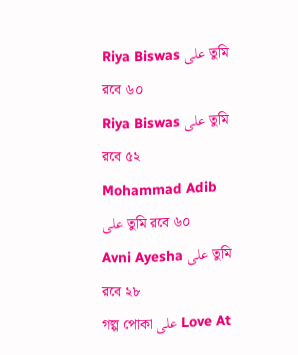Riya Biswas على তুমি রবে ৬০
Riya Biswas على তুমি রবে ৫২
Mohammad Adib على তুমি রবে ৬০
Avni Ayesha على তুমি রবে ২৮
গল্প পোকা على Love At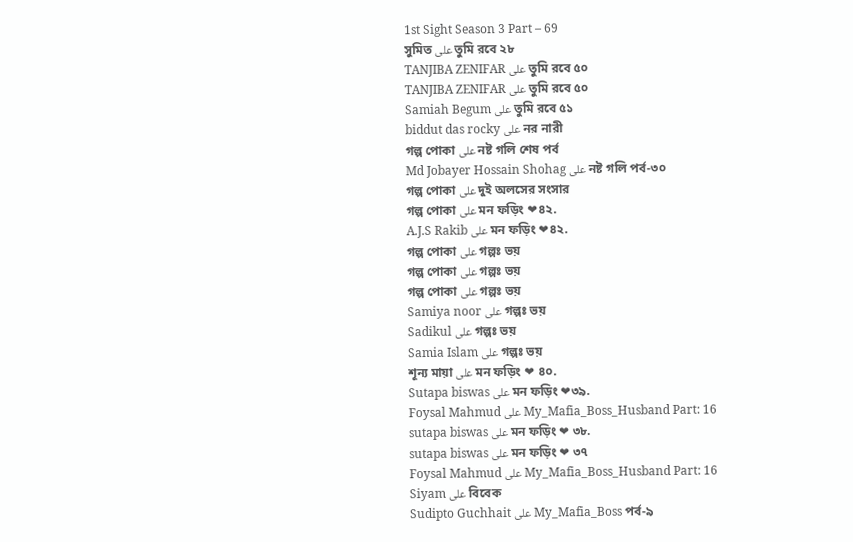1st Sight Season 3 Part – 69
সুমিত على তুমি রবে ২৮
TANJIBA ZENIFAR على তুমি রবে ৫০
TANJIBA ZENIFAR على তুমি রবে ৫০
Samiah Begum على তুমি রবে ৫১
biddut das rocky على নর নারী
গল্প পোকা على নষ্ট গলি শেষ পর্ব
Md Jobayer Hossain Shohag على নষ্ট গলি পর্ব-৩০
গল্প পোকা على দুই অলসের সংসার
গল্প পোকা على মন ফড়িং ❤৪২.
A.J.S Rakib على মন ফড়িং ❤৪২.
গল্প পোকা على গল্পঃ ভয়
গল্প পোকা على গল্পঃ ভয়
গল্প পোকা على গল্পঃ ভয়
Samiya noor على গল্পঃ ভয়
Sadikul على গল্পঃ ভয়
Samia Islam على গল্পঃ ভয়
শূন্য মায়া على মন ফড়িং ❤ ৪০.
Sutapa biswas على মন ফড়িং ❤৩৯.
Foysal Mahmud على My_Mafia_Boss_Husband Part: 16
sutapa biswas على মন ফড়িং ❤ ৩৮.
sutapa biswas على মন ফড়িং ❤ ৩৭
Foysal Mahmud على My_Mafia_Boss_Husband Part: 16
Siyam على বিবেক
Sudipto Guchhait على My_Mafia_Boss পর্ব-৯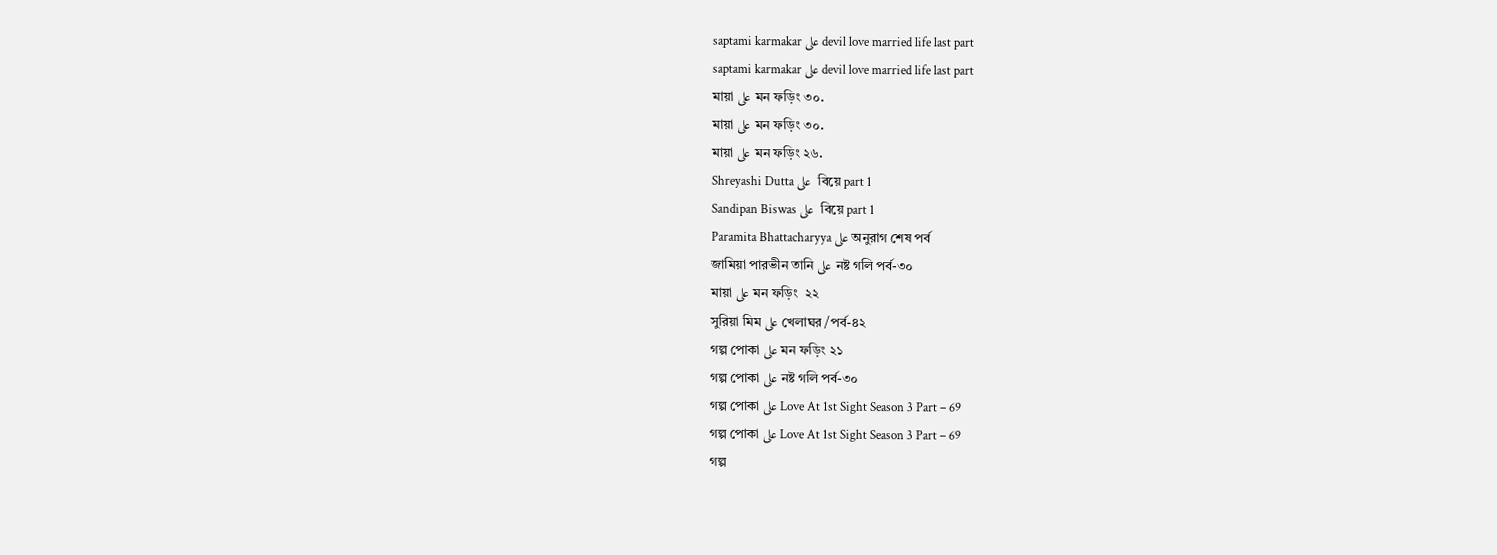saptami karmakar على devil love married life last part
saptami karmakar على devil love married life last part
মায়া على মন ফড়িং ৩০.
মায়া على মন ফড়িং ৩০.
মায়া على মন ফড়িং ২৬.
Shreyashi Dutta على  বিয়ে part 1
Sandipan Biswas على  বিয়ে part 1
Paramita Bhattacharyya على অনুরাগ শেষ পর্ব
জামিয়া পারভীন তানি على নষ্ট গলি পর্ব-৩০
মায়া على মন ফড়িং  ২২
সুরিয়া মিম على খেলাঘর /পর্ব-৪২
গল্প পোকা على মন ফড়িং ২১
গল্প পোকা على নষ্ট গলি পর্ব-৩০
গল্প পোকা على Love At 1st Sight Season 3 Part – 69
গল্প পোকা على Love At 1st Sight Season 3 Part – 69
গল্প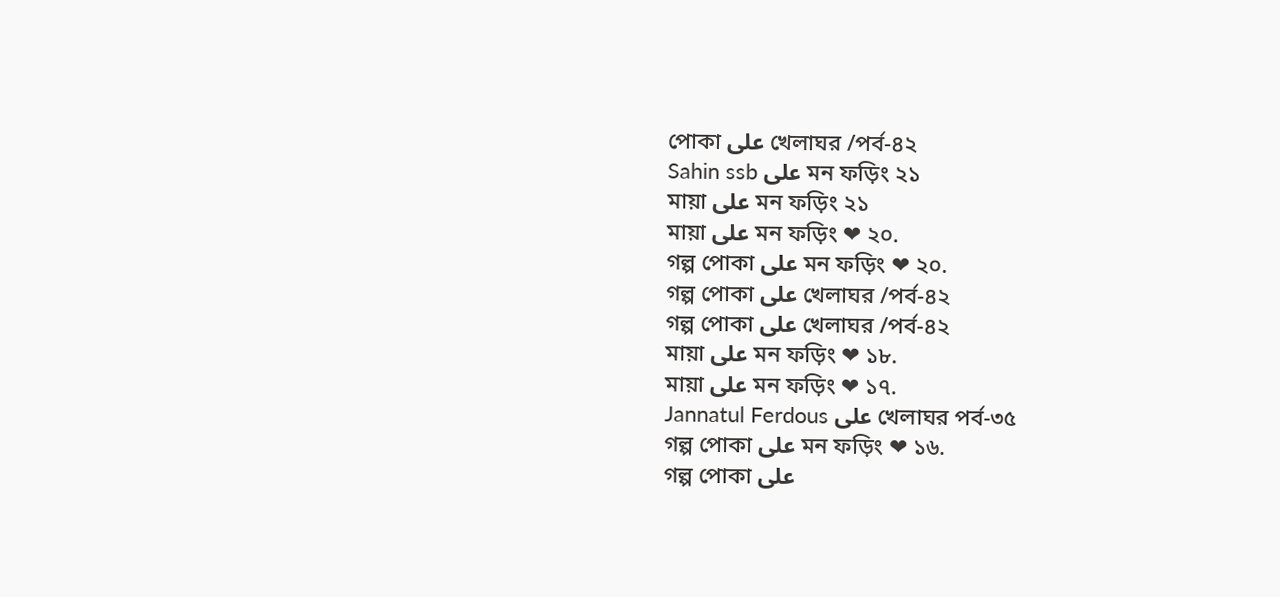পোকা على খেলাঘর /পর্ব-৪২
Sahin ssb على মন ফড়িং ২১
মায়া على মন ফড়িং ২১
মায়া على মন ফড়িং ❤ ২০.
গল্প পোকা على মন ফড়িং ❤ ২০.
গল্প পোকা على খেলাঘর /পর্ব-৪২
গল্প পোকা على খেলাঘর /পর্ব-৪২
মায়া على মন ফড়িং ❤ ১৮.
মায়া على মন ফড়িং ❤ ১৭.
Jannatul Ferdous على খেলাঘর পর্ব-৩৫
গল্প পোকা على মন ফড়িং ❤ ১৬.
গল্প পোকা على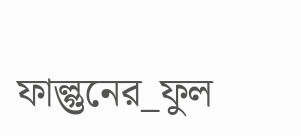ফাল্গুনের_ফুল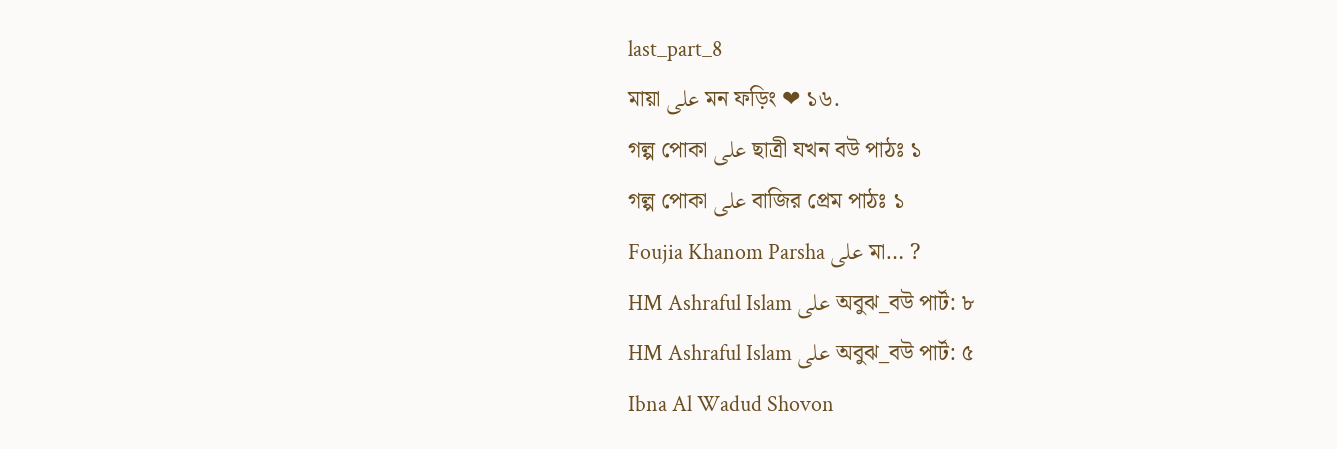last_part_8
মায়া على মন ফড়িং ❤ ১৬.
গল্প পোকা على ছাত্রী যখন বউ পাঠঃ ১
গল্প পোকা على বাজির প্রেম পাঠঃ ১
Foujia Khanom Parsha على মা… ?
HM Ashraful Islam على অবুঝ_বউ পার্ট: ৮
HM Ashraful Islam على অবুঝ_বউ পার্ট: ৫
Ibna Al Wadud Shovon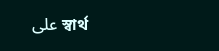على স্বার্থ